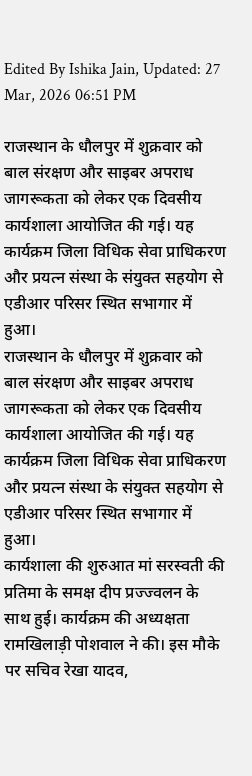Edited By Ishika Jain, Updated: 27 Mar, 2026 06:51 PM

राजस्थान के धौलपुर में शुक्रवार को बाल संरक्षण और साइबर अपराध जागरूकता को लेकर एक दिवसीय कार्यशाला आयोजित की गई। यह कार्यक्रम जिला विधिक सेवा प्राधिकरण और प्रयत्न संस्था के संयुक्त सहयोग से एडीआर परिसर स्थित सभागार में हुआ।
राजस्थान के धौलपुर में शुक्रवार को बाल संरक्षण और साइबर अपराध जागरूकता को लेकर एक दिवसीय कार्यशाला आयोजित की गई। यह कार्यक्रम जिला विधिक सेवा प्राधिकरण और प्रयत्न संस्था के संयुक्त सहयोग से एडीआर परिसर स्थित सभागार में हुआ।
कार्यशाला की शुरुआत मां सरस्वती की प्रतिमा के समक्ष दीप प्रज्ज्वलन के साथ हुई। कार्यक्रम की अध्यक्षता रामखिलाड़ी पोशवाल ने की। इस मौके पर सचिव रेखा यादव,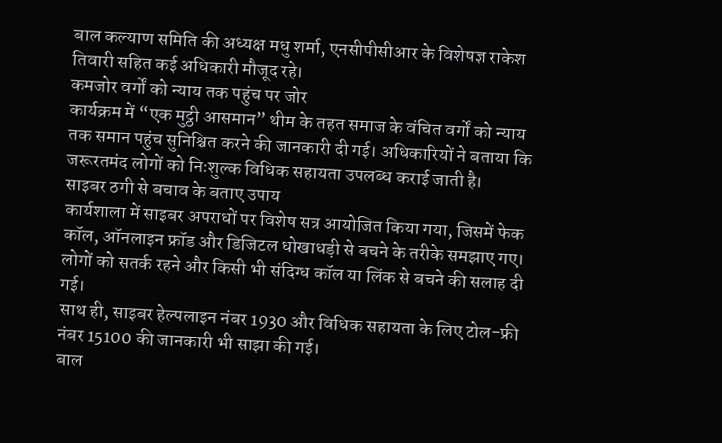बाल कल्याण समिति की अध्यक्ष मधु शर्मा, एनसीपीसीआर के विशेषज्ञ राकेश तिवारी सहित कई अधिकारी मौजूद रहे।
कमजोर वर्गों को न्याय तक पहुंच पर जोर
कार्यक्रम में “एक मुट्ठी आसमान” थीम के तहत समाज के वंचित वर्गों को न्याय तक समान पहुंच सुनिश्चित करने की जानकारी दी गई। अधिकारियों ने बताया कि जरूरतमंद लोगों को निःशुल्क विधिक सहायता उपलब्ध कराई जाती है।
साइबर ठगी से बचाव के बताए उपाय
कार्यशाला में साइबर अपराधों पर विशेष सत्र आयोजित किया गया, जिसमें फेक कॉल, ऑनलाइन फ्रॉड और डिजिटल धोखाधड़ी से बचने के तरीके समझाए गए। लोगों को सतर्क रहने और किसी भी संदिग्ध कॉल या लिंक से बचने की सलाह दी गई।
साथ ही, साइबर हेल्पलाइन नंबर 1930 और विधिक सहायता के लिए टोल-फ्री नंबर 15100 की जानकारी भी साझा की गई।
बाल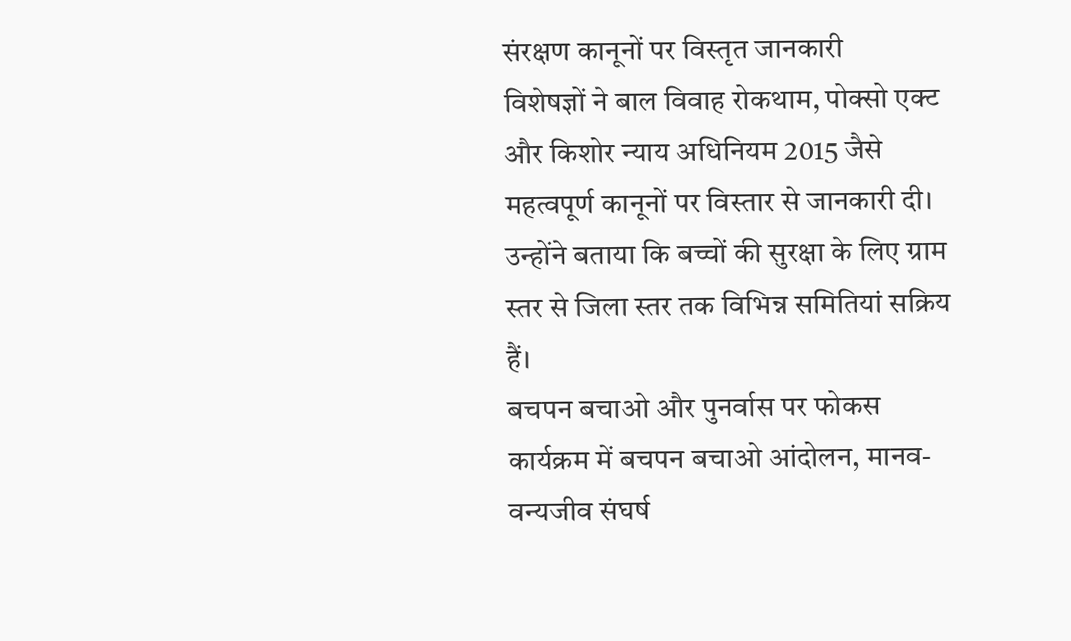संरक्षण कानूनों पर विस्तृत जानकारी
विशेषज्ञों ने बाल विवाह रोकथाम, पोक्सो एक्ट और किशोर न्याय अधिनियम 2015 जैसे महत्वपूर्ण कानूनों पर विस्तार से जानकारी दी। उन्होंने बताया कि बच्चों की सुरक्षा के लिए ग्राम स्तर से जिला स्तर तक विभिन्न समितियां सक्रिय हैं।
बचपन बचाओ और पुनर्वास पर फोकस
कार्यक्रम में बचपन बचाओ आंदोलन, मानव-वन्यजीव संघर्ष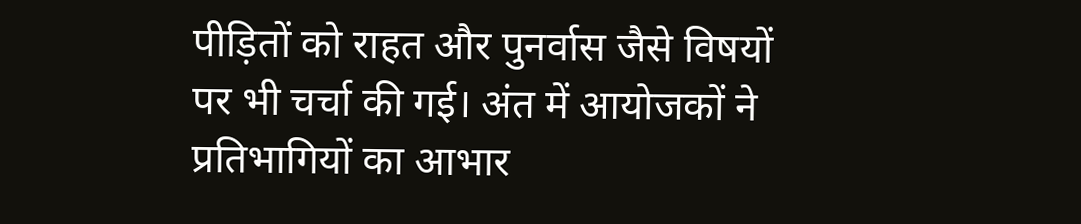पीड़ितों को राहत और पुनर्वास जैसे विषयों पर भी चर्चा की गई। अंत में आयोजकों ने प्रतिभागियों का आभार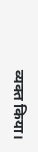व्यक्त किया।